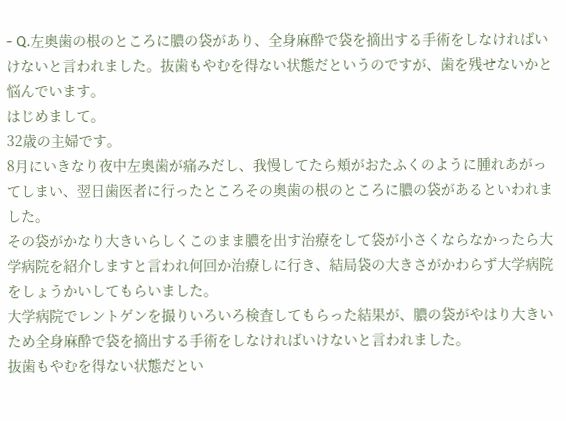- Q.左奥歯の根のところに膿の袋があり、全身麻酔で袋を摘出する手術をしなければいけないと言われました。抜歯もやむを得ない状態だというのですが、歯を残せないかと悩んでいます。
はじめまして。
32歳の主婦です。
8月にいきなり夜中左奥歯が痛みだし、我慢してたら頬がおたふくのように腫れあがってしまい、翌日歯医者に行ったところその奥歯の根のところに膿の袋があるといわれました。
その袋がかなり大きいらしくこのまま膿を出す治療をして袋が小さくならなかったら大学病院を紹介しますと言われ何回か治療しに行き、結局袋の大きさがかわらず大学病院をしょうかいしてもらいました。
大学病院でレントゲンを撮りいろいろ検査してもらった結果が、膿の袋がやはり大きいため全身麻酔で袋を摘出する手術をしなければいけないと言われました。
抜歯もやむを得ない状態だとい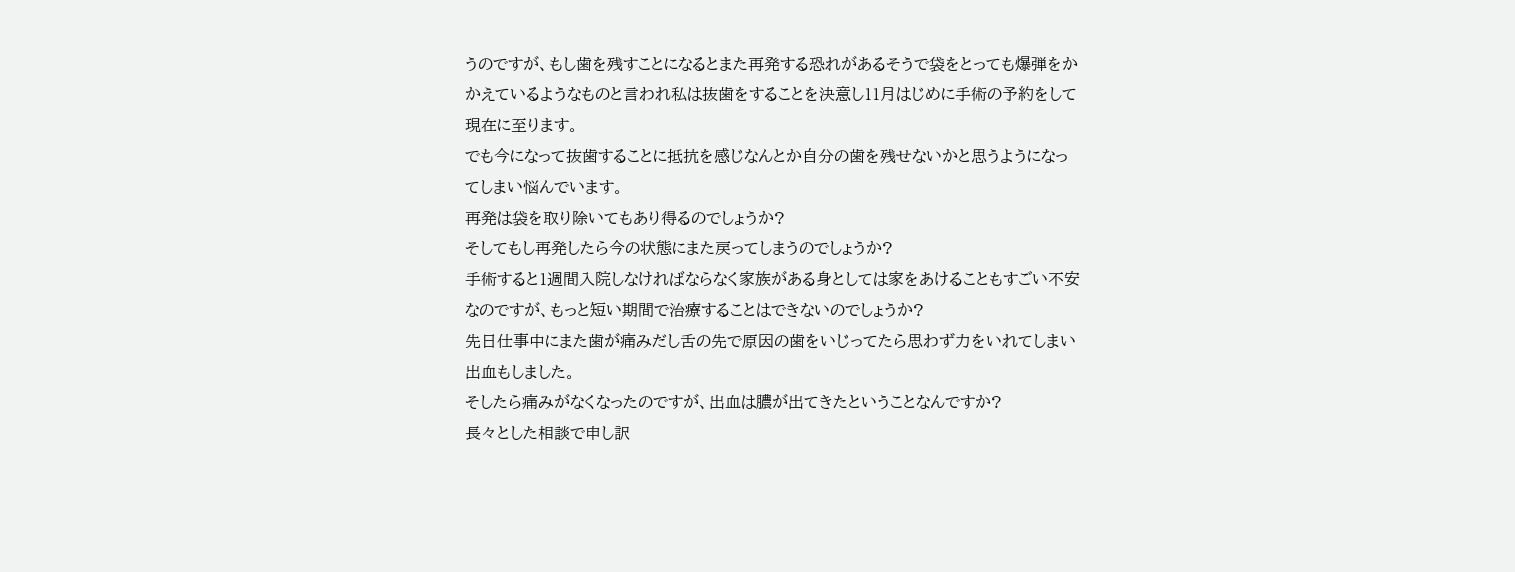うのですが、もし歯を残すことになるとまた再発する恐れがあるそうで袋をとっても爆弾をかかえているようなものと言われ私は抜歯をすることを決意し11月はじめに手術の予約をして現在に至ります。
でも今になって抜歯することに抵抗を感じなんとか自分の歯を残せないかと思うようになってしまい悩んでいます。
再発は袋を取り除いてもあり得るのでしょうか?
そしてもし再発したら今の状態にまた戻ってしまうのでしょうか?
手術すると1週間入院しなければならなく家族がある身としては家をあけることもすごい不安なのですが、もっと短い期間で治療することはできないのでしょうか?
先日仕事中にまた歯が痛みだし舌の先で原因の歯をいじってたら思わず力をいれてしまい出血もしました。
そしたら痛みがなくなったのですが、出血は膿が出てきたということなんですか?
長々とした相談で申し訳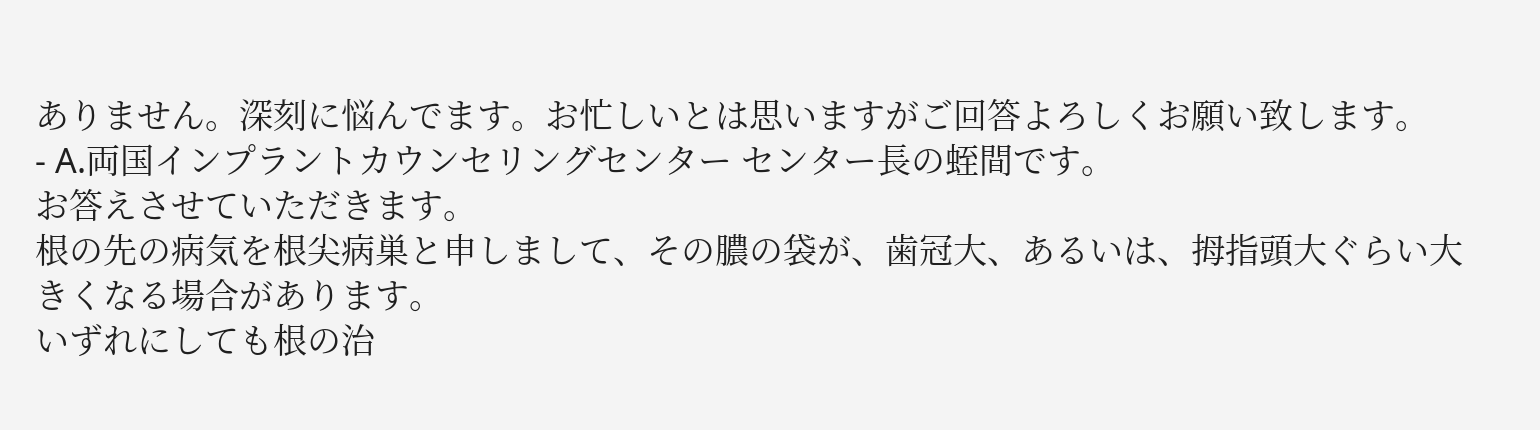ありません。深刻に悩んでます。お忙しいとは思いますがご回答よろしくお願い致します。
- A.両国インプラントカウンセリングセンター センター長の蛭間です。
お答えさせていただきます。
根の先の病気を根尖病巣と申しまして、その膿の袋が、歯冠大、あるいは、拇指頭大ぐらい大きくなる場合があります。
いずれにしても根の治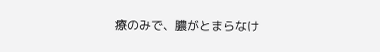療のみで、膿がとまらなけ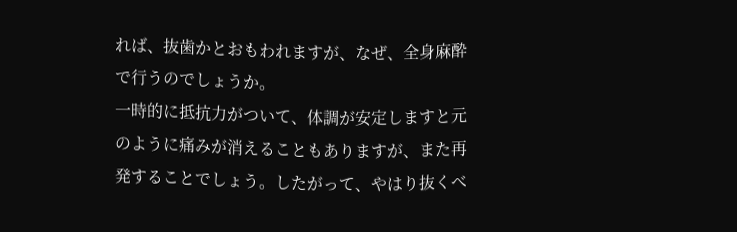れば、抜歯かとおもわれますが、なぜ、全身麻酔で行うのでしょうか。
一時的に抵抗力がついて、体調が安定しますと元のように痛みが消えることもありますが、また再発することでしょう。したがって、やはり抜くべ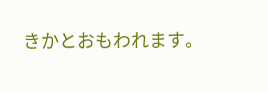きかとおもわれます。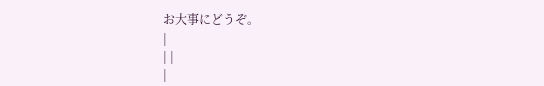お大事にどうぞ。
|
| |
|